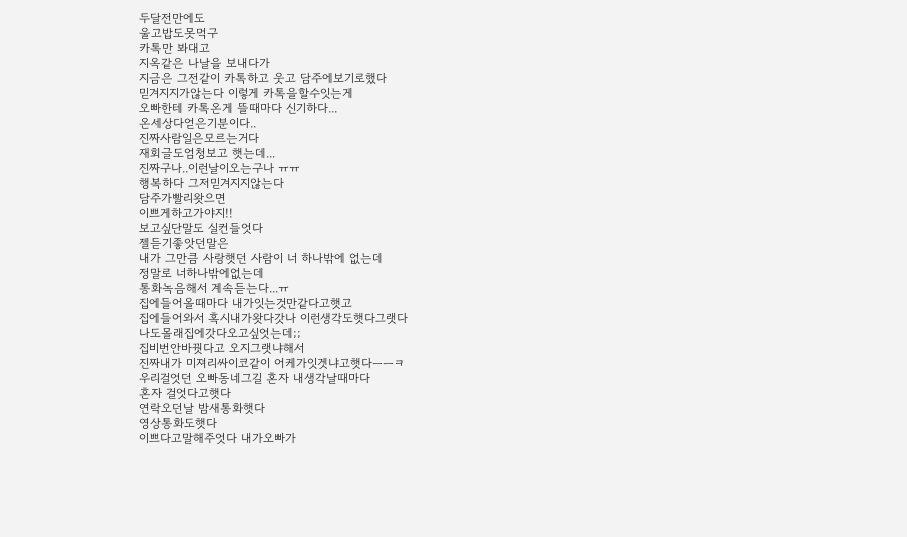두달전만에도
울고밥도못먹구
카톡만 봐대고
지옥같은 나날을 보내다가
지금은 그전같이 카톡하고 웃고 담주에보기로했다
믿겨지지가않는다 이렇게 카톡을할수잇는게
오빠한테 카톡온게 뜰때마다 신기하다...
온세상다얻은기분이다..
진짜사람일은모르는거다
재회글도엄청보고 햇는데...
진짜구나..이런날이오는구나 ㅠㅠ
행복하다 그저믿겨지지않는다
담주가빨리왓으면
이쁘게하고가야지!!
보고싶단말도 실컨들엇다
젤듣기좋앗던말은
내가 그만큼 사랑햇던 사람이 너 하나밖에 없는데
정말로 너하나밖에없는데
통화녹음해서 계속듣는다...ㅠ
집에들어올때마다 내가잇는것만같다고햇고
집에들어와서 혹시내가왓다갓나 이런생각도햇다그랫다
나도몰래집에갓다오고싶엇는데;;
집비번안바꿧다고 오지그랫냐해서
진짜내가 미져리싸이코같이 어케가잇겟냐고햇다ㅡㅡㅋ
우리걸엇던 오빠동네그길 혼자 내생각날때마다
혼자 걸엇다고햇다
연락오던날 밤새통화햇다
영상통화도햇다
이쁘다고말해주엇다 내가오빠가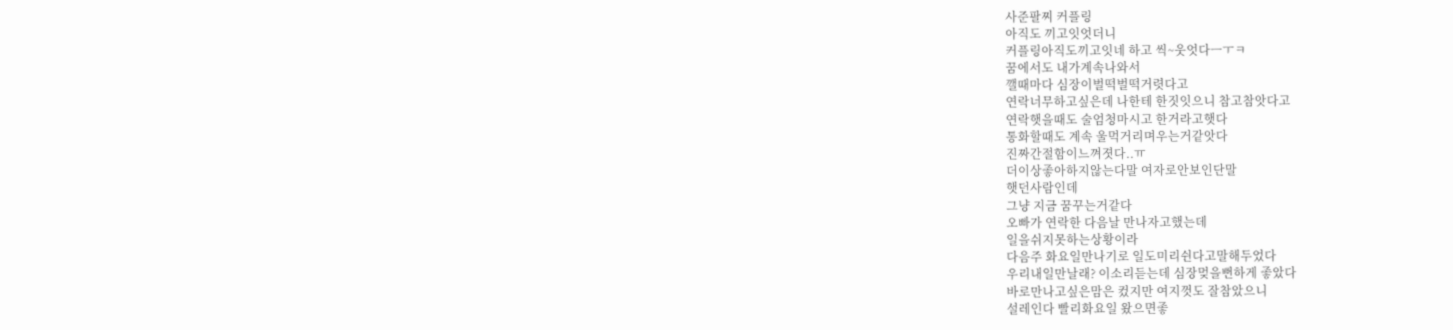사준팔찌 커플링
아직도 끼고잇엇더니
커플링아직도끼고잇네 하고 씩~웃엇다ㅡㅜㅋ
꿈에서도 내가계속나와서
깰때마다 심장이벌떡벌떡거렷다고
연락너무하고싶은데 나한테 한짓잇으니 참고참앗다고
연락햇을때도 술엄청마시고 한거라고햇다
통화할때도 계속 울먹거리며우는거같앗다
진짜간절함이느껴졋다..ㅠ
더이상좋아하지않는다말 여자로안보인단말
햇던사람인데
그냥 지금 꿈꾸는거같다
오빠가 연락한 다음날 만나자고했는데
일을쉬지못하는상황이라
다음주 화요일만나기로 일도미리쉰다고말해두었다
우리내일만날래? 이소리듣는데 심장멎을뻔하게 좋았다
바로만나고싶은맘은 컸지만 여지껏도 잘참았으니
설레인다 빨리화요일 왔으면좋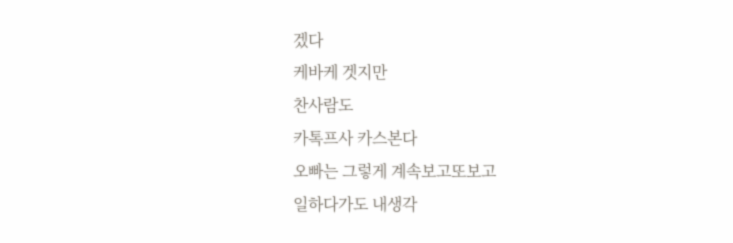겠다
케바케 겟지만
찬사람도
카톡프사 카스본다
오빠는 그렇게 계속보고또보고
일하다가도 내생각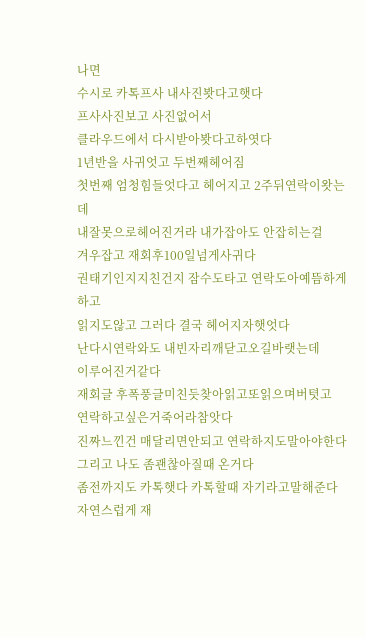나면
수시로 카톡프사 내사진봣다고햇다
프사사진보고 사진없어서
클라우드에서 다시받아봣다고하엿다
1년반을 사귀엇고 두번째헤어짐
첫번째 엄청힘들엇다고 헤어지고 2주뒤연락이왓는데
내잘못으로헤어진거라 내가잡아도 안잡히는걸
겨우잡고 재회후100일넘게사귀다
권태기인지지친건지 잠수도타고 연락도아예뜸하게하고
읽지도않고 그러다 결국 헤어지자햇엇다
난다시연락와도 내빈자리깨닫고오길바랫는데
이루어진거같다
재회글 후폭풍글미친듯찾아읽고또읽으며버텻고
연락하고싶은거죽어라참앗다
진짜느낀건 매달리면안되고 연락하지도말아야한다
그리고 나도 좀괜찮아질때 온거다
좀전까지도 카톡햇다 카톡할때 자기라고말해준다
자연스럽게 재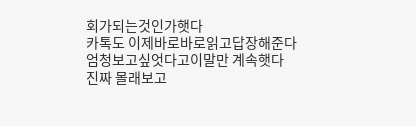회가되는것인가햇다
카톡도 이제바로바로읽고답장해준다
엄청보고싶엇다고이말만 계속햇다
진짜 몰래보고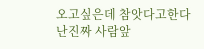오고싶은데 참앗다고한다
난진짜 사람앞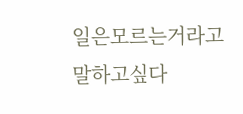일은모르는거라고 말하고싶다